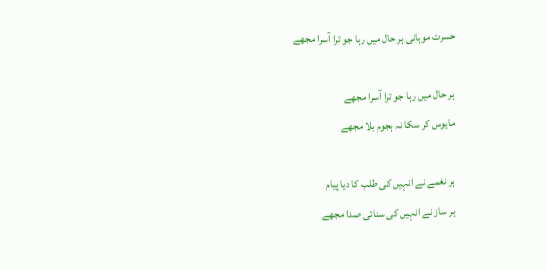حسرت موہانی ہر حال میں رہا جو ترا آسرا مجھے

ہر حال میں رہا جو ترا آسرا مجھے
مایوس کر سکا نہ ہجوم بلا مجھے

ہر نغمے نے انہیں کی طلب کا دیا پیام
ہر ساز نے انہیں کی سنائی صدا مجھے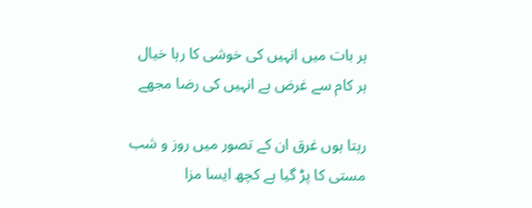ہر بات میں انہیں کی خوشی کا رہا خیال
ہر کام سے غرض ہے انہیں کی رضا مجھے

رہتا ہوں غرق ان کے تصور میں روز و شب
مستی کا پڑ گیا ہے کچھ ایسا مزا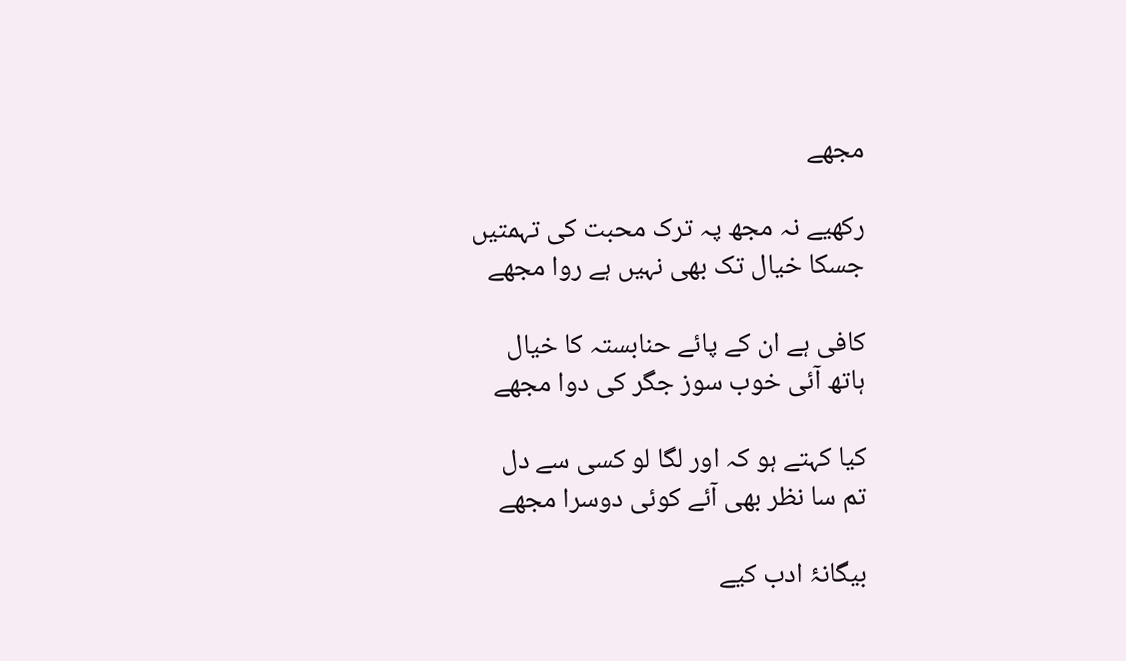مجھے

رکھیے نہ مجھ پہ ترک محبت کی تہمتیں
جسکا خیال تک بھی نہیں ہے روا مجھے

کافی ہے ان کے پائے حنابستہ کا خیال
ہاتھ آئی خوب سوز جگر کی دوا مجھے

کیا کہتے ہو کہ اور لگا لو کسی سے دل
تم سا نظر بھی آئے کوئی دوسرا مجھے

بیگانۂ ادب کیے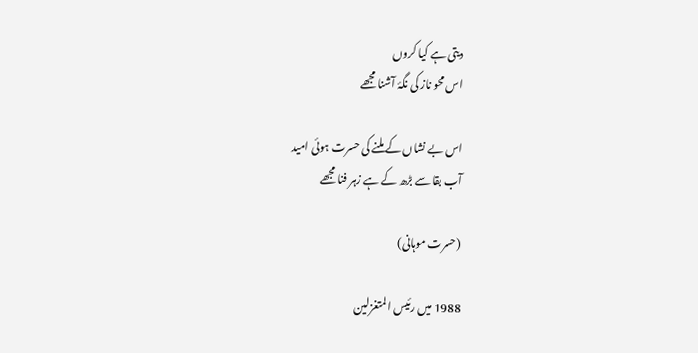دیتی ہے کیا کروں
اس محو ناز کی نگۂ آشنا مجھے

اس بے نشاں کے ملنے کی حسرت ہوئی امید
آب بقا سے بڑھ کے ہے زہر فنا مجھے

(حسرت موہانی)

1988 میں رئیس المتغزلین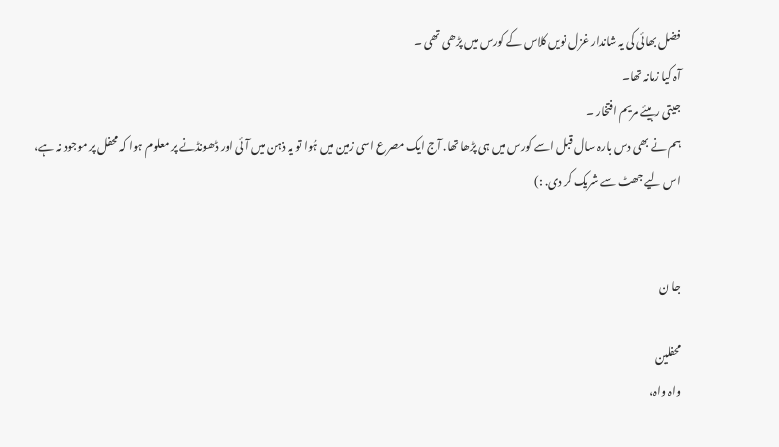فضل بھائی کی یہ شاندار غزل نویں کلاس کے کورس میں پڑھی تھی ۔
آہ کیا زمانہ تھا۔
جیتی رہیئے مریم افتخار ۔
ہم نے بھی دس بارہ سال قبل اسے کورس میں ہی پڑھا تھا. آج ایک مصرع اسی زمین میں ہُوا تو یہ ذہن میں آئی اور ڈھونڈنے پر معلوم ہوا کہ محفل پر موجود نہ ہے، اس لیے جھٹ سے شریک کر دی. :)


جا ن

محفلین
واہ واہ،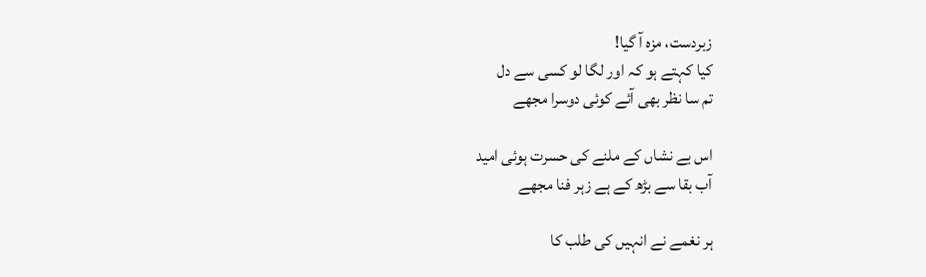زبردست، مزہ آ گیا!
کیا کہتے ہو کہ اور لگا لو کسی سے دل
تم سا نظر بھی آئے کوئی دوسرا مجھے

اس بے نشاں کے ملنے کی حسرت ہوئی امید
آب بقا سے بڑھ کے ہے زہر فنا مجھے

ہر نغمے نے انہیں کی طلب کا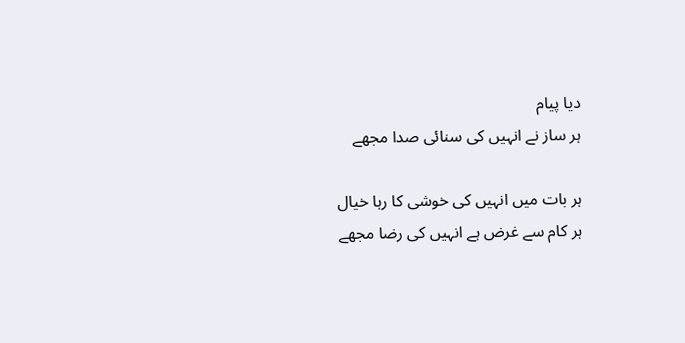دیا پیام
ہر ساز نے انہیں کی سنائی صدا مجھے

ہر بات میں انہیں کی خوشی کا رہا خیال
ہر کام سے غرض ہے انہیں کی رضا مجھے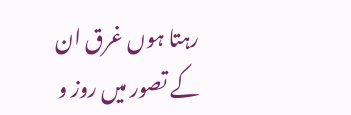رہتا ہوں غرق ان کے تصور میں روز و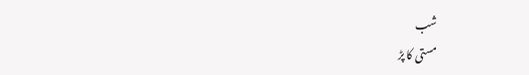شب
مستی کا پڑ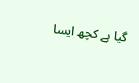گیا ہے کچھ ایسا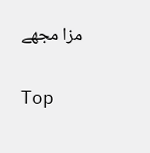مزا مجھے

Top